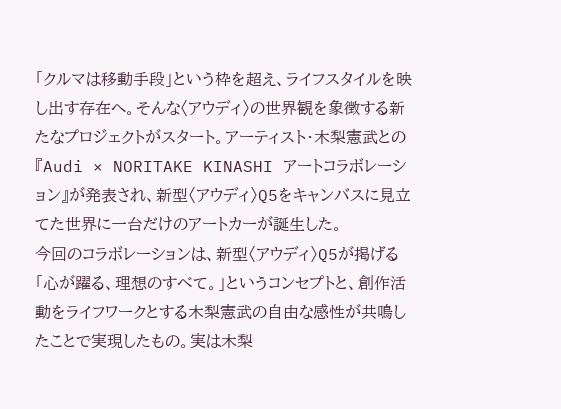「クルマは移動手段」という枠を超え、ライフスタイルを映し出す存在へ。そんな〈アウディ〉の世界観を象徴する新たなプロジェクトがスタート。アーティスト・木梨憲武との『Audi × NORITAKE KINASHI アートコラボレーション』が発表され、新型〈アウディ〉Q5をキャンバスに見立てた世界に一台だけのアートカーが誕生した。
今回のコラボレーションは、新型〈アウディ〉Q5が掲げる「心が躍る、理想のすべて。」というコンセプトと、創作活動をライフワークとする木梨憲武の自由な感性が共鳴したことで実現したもの。実は木梨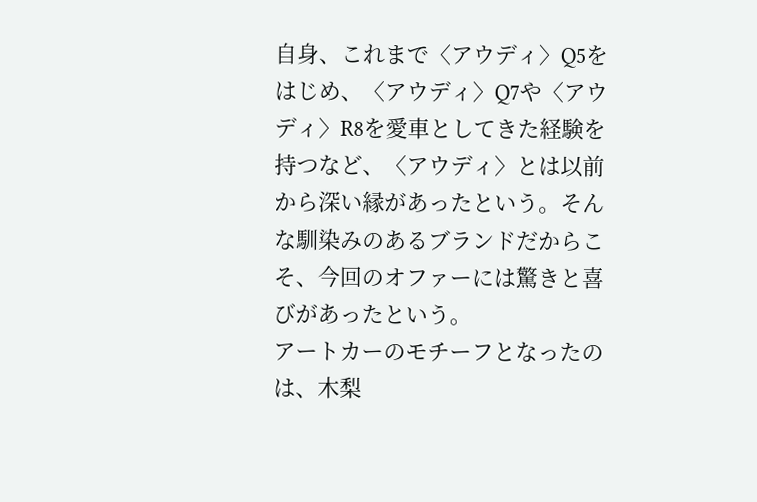自身、これまで〈アウディ〉Q5をはじめ、〈アウディ〉Q7や〈アウディ〉R8を愛車としてきた経験を持つなど、〈アウディ〉とは以前から深い縁があったという。そんな馴染みのあるブランドだからこそ、今回のオファーには驚きと喜びがあったという。
アートカーのモチーフとなったのは、木梨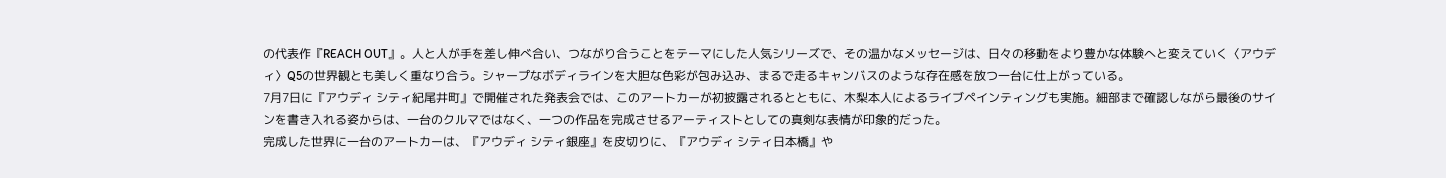の代表作『REACH OUT』。人と人が手を差し伸べ合い、つながり合うことをテーマにした人気シリーズで、その温かなメッセージは、日々の移動をより豊かな体験へと変えていく〈アウディ〉Q5の世界観とも美しく重なり合う。シャープなボディラインを大胆な色彩が包み込み、まるで走るキャンバスのような存在感を放つ一台に仕上がっている。
7月7日に『アウディ シティ紀尾井町』で開催された発表会では、このアートカーが初披露されるとともに、木梨本人によるライブペインティングも実施。細部まで確認しながら最後のサインを書き入れる姿からは、一台のクルマではなく、一つの作品を完成させるアーティストとしての真剣な表情が印象的だった。
完成した世界に一台のアートカーは、『アウディ シティ銀座』を皮切りに、『アウディ シティ日本橋』や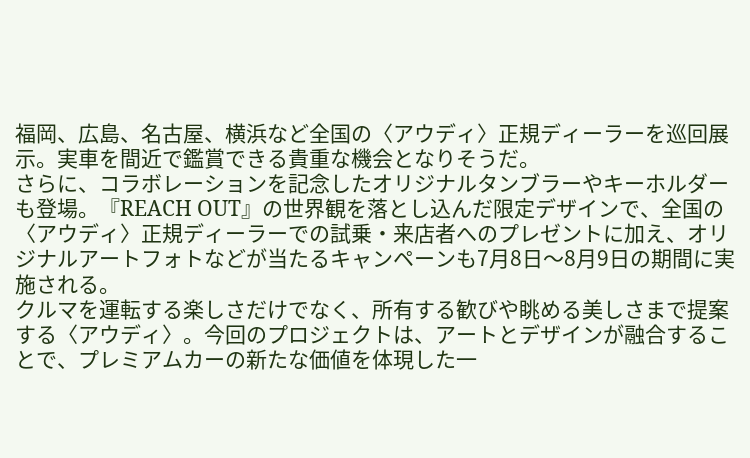福岡、広島、名古屋、横浜など全国の〈アウディ〉正規ディーラーを巡回展示。実車を間近で鑑賞できる貴重な機会となりそうだ。
さらに、コラボレーションを記念したオリジナルタンブラーやキーホルダーも登場。『REACH OUT』の世界観を落とし込んだ限定デザインで、全国の〈アウディ〉正規ディーラーでの試乗・来店者へのプレゼントに加え、オリジナルアートフォトなどが当たるキャンペーンも7月8日〜8月9日の期間に実施される。
クルマを運転する楽しさだけでなく、所有する歓びや眺める美しさまで提案する〈アウディ〉。今回のプロジェクトは、アートとデザインが融合することで、プレミアムカーの新たな価値を体現した一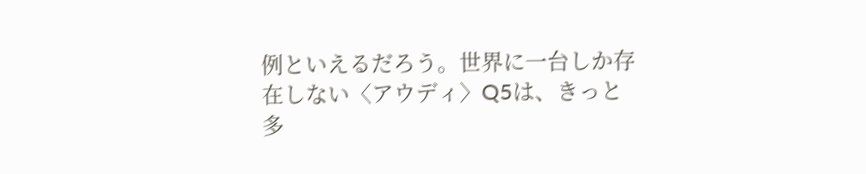例といえるだろう。世界に一台しか存在しない〈アウディ〉Q5は、きっと多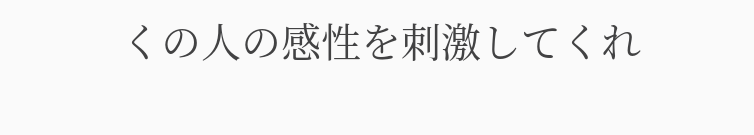くの人の感性を刺激してくれ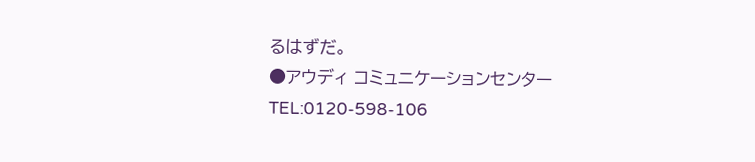るはずだ。
●アウディ コミュニケーションセンター
TEL:0120-598-106